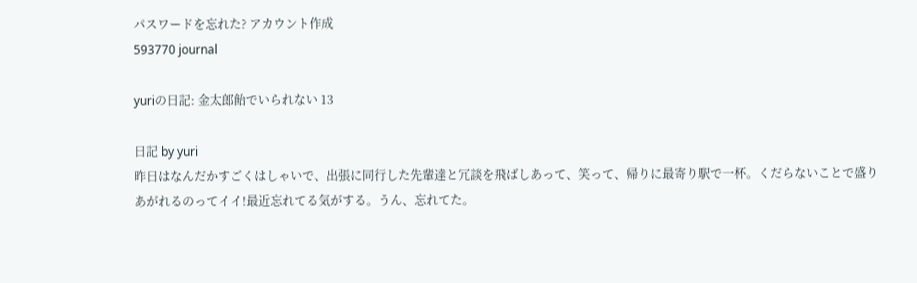パスワードを忘れた? アカウント作成
593770 journal

yuriの日記: 金太郎飴でいられない 13

日記 by yuri
昨日はなんだかすごくはしゃいで、出張に同行した先輩達と冗談を飛ばしあって、笑って、帰りに最寄り駅で一杯。くだらないことで盛りあがれるのってイイ!最近忘れてる気がする。うん、忘れてた。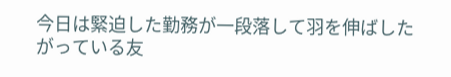今日は緊迫した勤務が一段落して羽を伸ばしたがっている友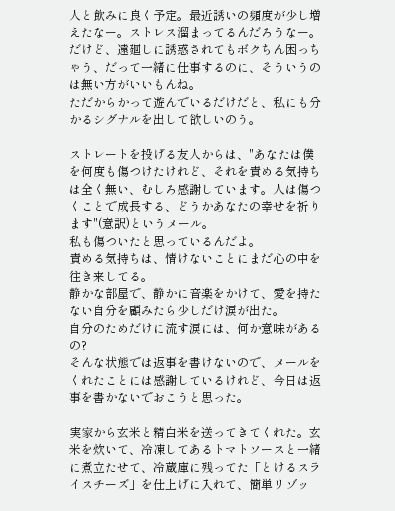人と飲みに良く予定。最近誘いの頻度が少し増えたなー。ストレス溜まってるんだろうなー。だけど、遠廻しに誘惑されてもボクちん困っちゃう、だって一緒に仕事するのに、そういうのは無い方がいいもんね。
ただからかって遊んでいるだけだと、私にも分かるシグナルを出して欲しいのう。

ストレートを投げる友人からは、"あなたは僕を何度も傷つけたけれど、それを責める気持ちは全く無い、むしろ感謝しています。人は傷つくことで成長する、どうかあなたの幸せを祈ります"(意訳)というメール。
私も傷ついたと思っているんだよ。
責める気持ちは、情けないことにまだ心の中を往き来してる。
静かな部屋で、静かに音楽をかけて、愛を持たない自分を顧みたら少しだけ涙が出た。
自分のためだけに流す涙には、何か意味があるの?
そんな状態では返事を書けないので、メールをくれたことには感謝しているけれど、今日は返事を書かないでおこうと思った。

実家から玄米と精白米を送ってきてくれた。玄米を炊いて、冷凍してあるトマトソースと一緒に煮立たせて、冷蔵庫に残ってた「とけるスライスチーズ」を仕上げに入れて、簡単リゾッ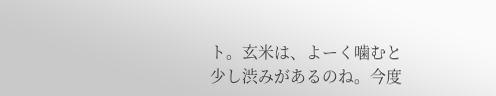ト。玄米は、よーく噛むと少し渋みがあるのね。今度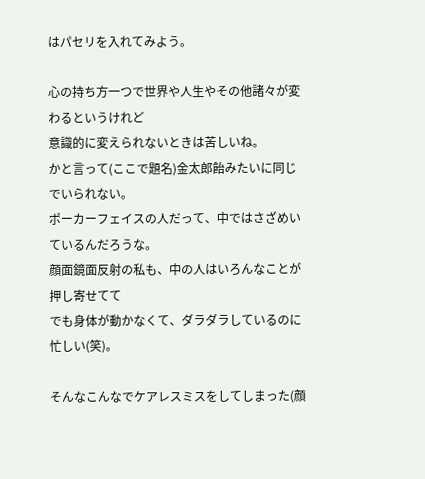はパセリを入れてみよう。

心の持ち方一つで世界や人生やその他諸々が変わるというけれど
意識的に変えられないときは苦しいね。
かと言って(ここで題名)金太郎飴みたいに同じでいられない。
ポーカーフェイスの人だって、中ではさざめいているんだろうな。
顔面鏡面反射の私も、中の人はいろんなことが押し寄せてて
でも身体が動かなくて、ダラダラしているのに忙しい(笑)。

そんなこんなでケアレスミスをしてしまった(顔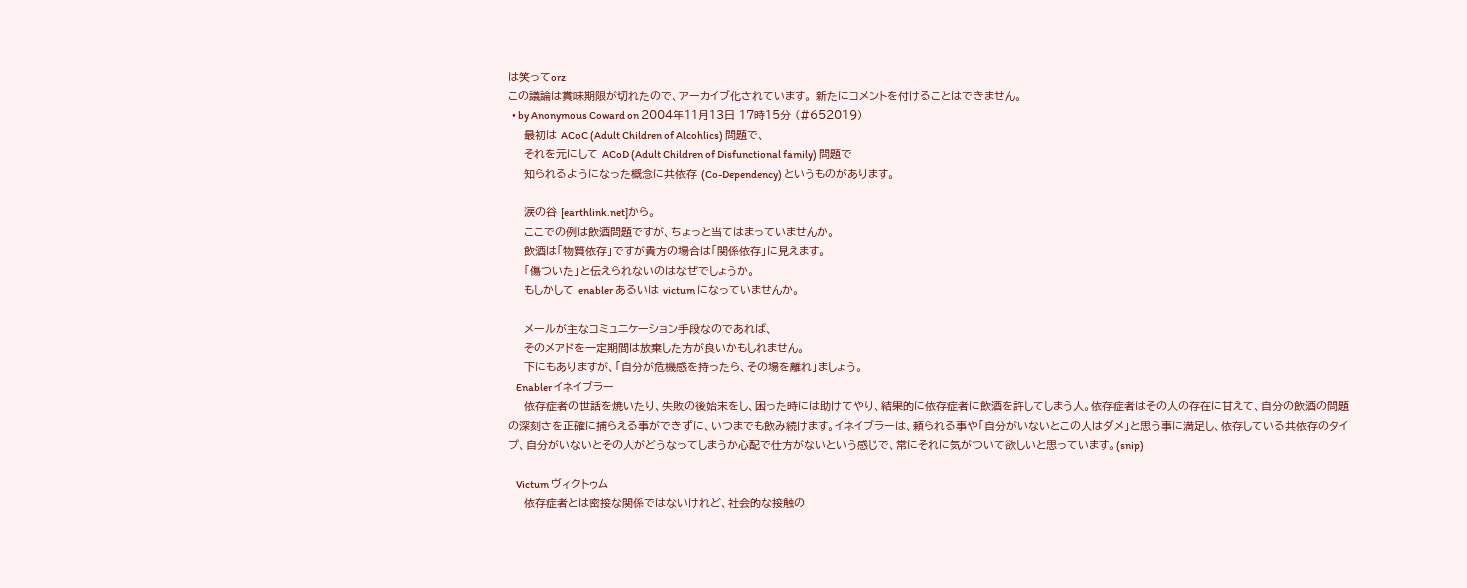は笑ってorz
この議論は賞味期限が切れたので、アーカイブ化されています。 新たにコメントを付けることはできません。
  • by Anonymous Coward on 2004年11月13日 17時15分 (#652019)
    最初は ACoC (Adult Children of Alcohlics) 問題で、
    それを元にして ACoD (Adult Children of Disfunctional family) 問題で
    知られるようになった概念に共依存 (Co-Dependency) というものがあります。

    涙の谷 [earthlink.net]から。
    ここでの例は飲酒問題ですが、ちょっと当てはまっていませんか。
    飲酒は「物質依存」ですが貴方の場合は「関係依存」に見えます。
    「傷ついた」と伝えられないのはなぜでしょうか。
    もしかして enabler あるいは victum になっていませんか。

    メールが主なコミュニケーション手段なのであれば、
    そのメアドを一定期間は放棄した方が良いかもしれません。
    下にもありますが、「自分が危機感を持ったら、その場を離れ」ましょう。
    Enabler イネイブラー
    依存症者の世話を焼いたり、失敗の後始末をし、困った時には助けてやり、結果的に依存症者に飲酒を許してしまう人。依存症者はその人の存在に甘えて、自分の飲酒の問題の深刻さを正確に捕らえる事ができずに、いつまでも飲み続けます。イネイブラーは、頼られる事や「自分がいないとこの人はダメ」と思う事に満足し、依存している共依存のタイプ、自分がいないとその人がどうなってしまうか心配で仕方がないという感じで、常にそれに気がついて欲しいと思っています。(snip)

    Victum ヴィクトゥム
    依存症者とは密接な関係ではないけれど、社会的な接触の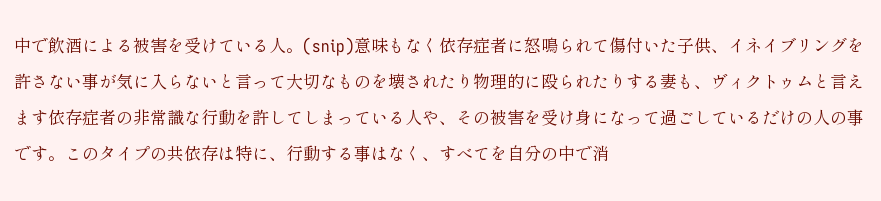中で飲酒による被害を受けている人。(snip)意味もなく依存症者に怒鳴られて傷付いた子供、イネイブリングを許さない事が気に入らないと言って大切なものを壊されたり物理的に殴られたりする妻も、ヴィクトゥムと言えます依存症者の非常識な行動を許してしまっている人や、その被害を受け身になって過ごしているだけの人の事です。このタイプの共依存は特に、行動する事はなく、すべてを自分の中で消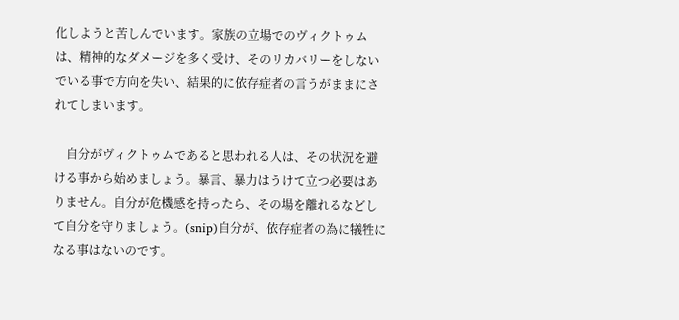化しようと苦しんでいます。家族の立場でのヴィクトゥムは、精神的なダメージを多く受け、そのリカバリーをしないでいる事で方向を失い、結果的に依存症者の言うがままにされてしまいます。

    自分がヴィクトゥムであると思われる人は、その状況を避ける事から始めましょう。暴言、暴力はうけて立つ必要はありません。自分が危機感を持ったら、その場を離れるなどして自分を守りましょう。(snip)自分が、依存症者の為に犠牲になる事はないのです。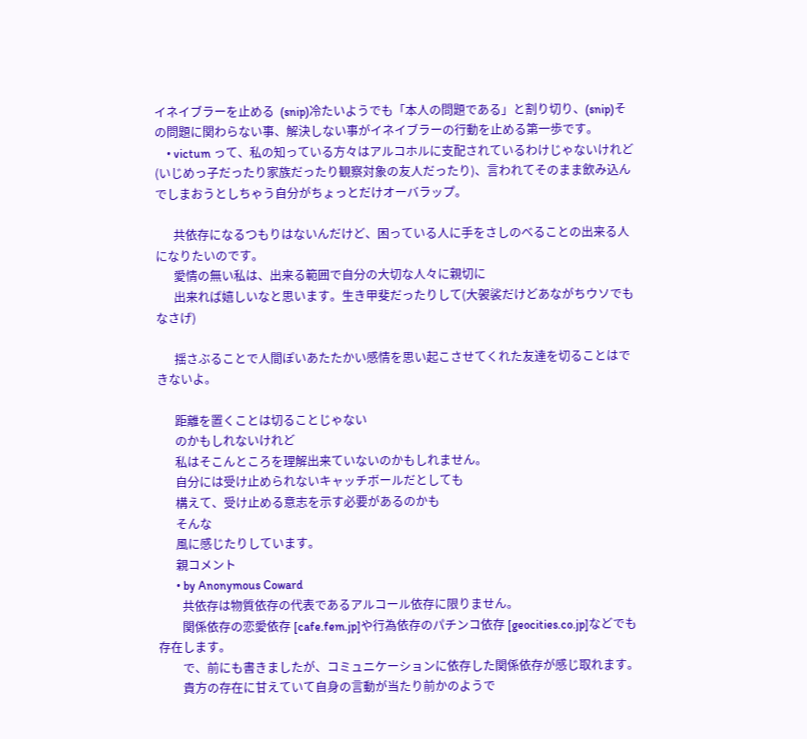イネイブラーを止める  (snip)冷たいようでも「本人の問題である」と割り切り、(snip)その問題に関わらない事、解決しない事がイネイブラーの行動を止める第一歩です。
    • victum って、私の知っている方々はアルコホルに支配されているわけじゃないけれど(いじめっ子だったり家族だったり観察対象の友人だったり)、言われてそのまま飲み込んでしまおうとしちゃう自分がちょっとだけオーバラップ。

      共依存になるつもりはないんだけど、困っている人に手をさしのべることの出来る人になりたいのです。
      愛情の無い私は、出来る範囲で自分の大切な人々に親切に
      出来れば嬉しいなと思います。生き甲斐だったりして(大袈裟だけどあながちウソでもなさげ)

      揺さぶることで人間ぽいあたたかい感情を思い起こさせてくれた友達を切ることはできないよ。

      距離を置くことは切ることじゃない
      のかもしれないけれど
      私はそこんところを理解出来ていないのかもしれません。
      自分には受け止められないキャッチボールだとしても
      構えて、受け止める意志を示す必要があるのかも
      そんな
      風に感じたりしています。
      親コメント
      • by Anonymous Coward
        共依存は物質依存の代表であるアルコール依存に限りません。
        関係依存の恋愛依存 [cafe.fem.jp]や行為依存のパチンコ依存 [geocities.co.jp]などでも存在します。
        で、前にも書きましたが、コミュニケーションに依存した関係依存が感じ取れます。
        貴方の存在に甘えていて自身の言動が当たり前かのようで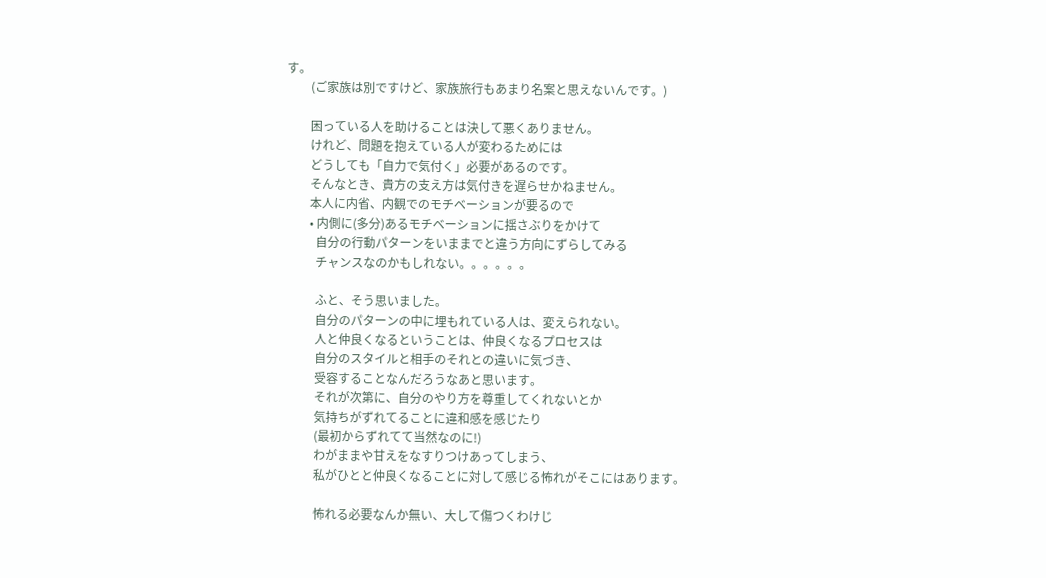す。
        (ご家族は別ですけど、家族旅行もあまり名案と思えないんです。)

        困っている人を助けることは決して悪くありません。
        けれど、問題を抱えている人が変わるためには
        どうしても「自力で気付く」必要があるのです。
        そんなとき、貴方の支え方は気付きを遅らせかねません。
        本人に内省、内観でのモチベーションが要るので
        • 内側に(多分)あるモチベーションに揺さぶりをかけて
          自分の行動パターンをいままでと違う方向にずらしてみる
          チャンスなのかもしれない。。。。。。

          ふと、そう思いました。
          自分のパターンの中に埋もれている人は、変えられない。
          人と仲良くなるということは、仲良くなるプロセスは
          自分のスタイルと相手のそれとの違いに気づき、
          受容することなんだろうなあと思います。
          それが次第に、自分のやり方を尊重してくれないとか
          気持ちがずれてることに違和感を感じたり
          (最初からずれてて当然なのに!)
          わがままや甘えをなすりつけあってしまう、
          私がひとと仲良くなることに対して感じる怖れがそこにはあります。

          怖れる必要なんか無い、大して傷つくわけじ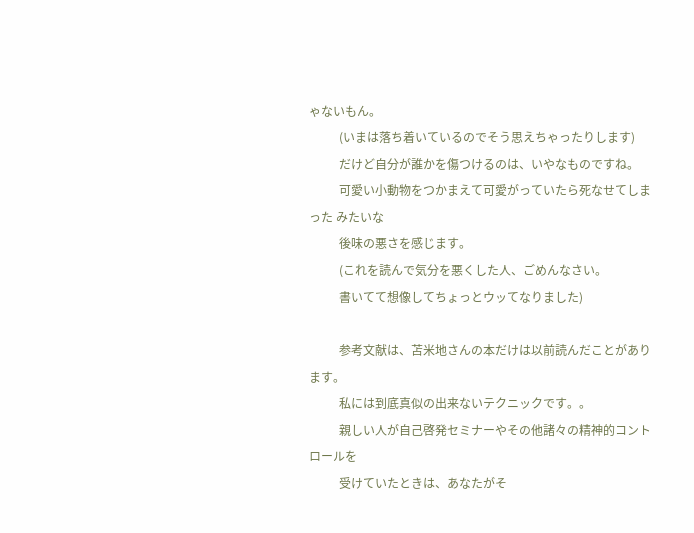ゃないもん。
          (いまは落ち着いているのでそう思えちゃったりします)
          だけど自分が誰かを傷つけるのは、いやなものですね。
          可愛い小動物をつかまえて可愛がっていたら死なせてしまった みたいな
          後味の悪さを感じます。
          (これを読んで気分を悪くした人、ごめんなさい。
          書いてて想像してちょっとウッてなりました)

          参考文献は、苫米地さんの本だけは以前読んだことがあります。
          私には到底真似の出来ないテクニックです。。
          親しい人が自己啓発セミナーやその他諸々の精神的コントロールを
          受けていたときは、あなたがそ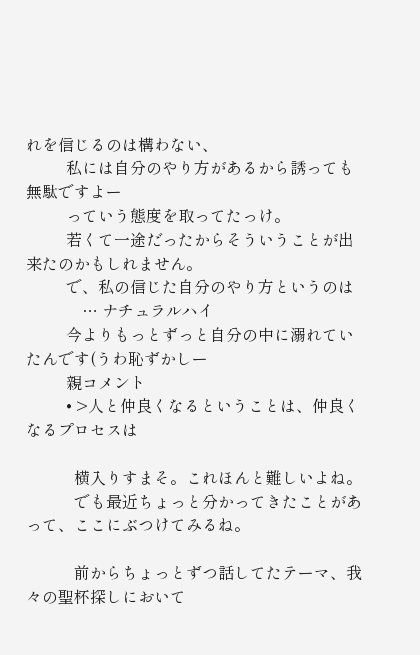れを信じるのは構わない、
          私には自分のやり方があるから誘っても無駄ですよー
          っていう態度を取ってたっけ。
          若くて一途だったからそういうことが出来たのかもしれません。
          で、私の信じた自分のやり方というのは
              … ナチュラルハイ
          今よりもっとずっと自分の中に溺れていたんです(うわ恥ずかしー
          親コメント
          • >人と仲良くなるということは、仲良くなるプロセスは

            横入りすまそ。これほんと難しいよね。
            でも最近ちょっと分かってきたことがあって、ここにぶつけてみるね。

            前からちょっとずつ話してたテーマ、我々の聖杯探しにおいて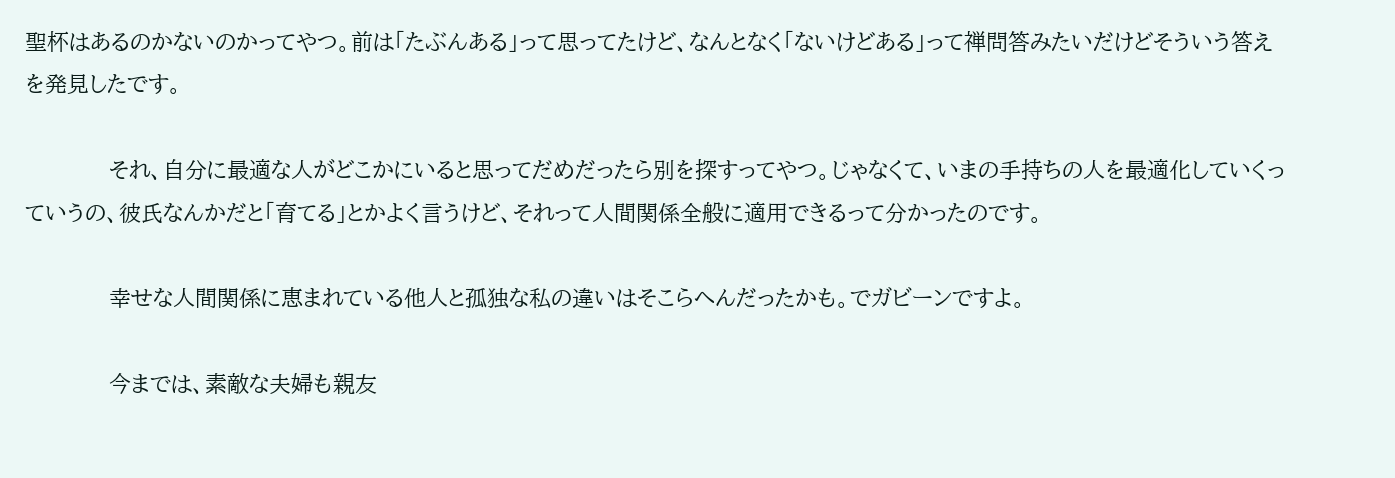聖杯はあるのかないのかってやつ。前は「たぶんある」って思ってたけど、なんとなく「ないけどある」って禅問答みたいだけどそういう答えを発見したです。

            それ、自分に最適な人がどこかにいると思ってだめだったら別を探すってやつ。じゃなくて、いまの手持ちの人を最適化していくっていうの、彼氏なんかだと「育てる」とかよく言うけど、それって人間関係全般に適用できるって分かったのです。

            幸せな人間関係に恵まれている他人と孤独な私の違いはそこらへんだったかも。でガビーンですよ。

            今までは、素敵な夫婦も親友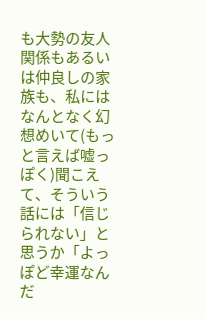も大勢の友人関係もあるいは仲良しの家族も、私にはなんとなく幻想めいて(もっと言えば嘘っぽく)聞こえて、そういう話には「信じられない」と思うか「よっぽど幸運なんだ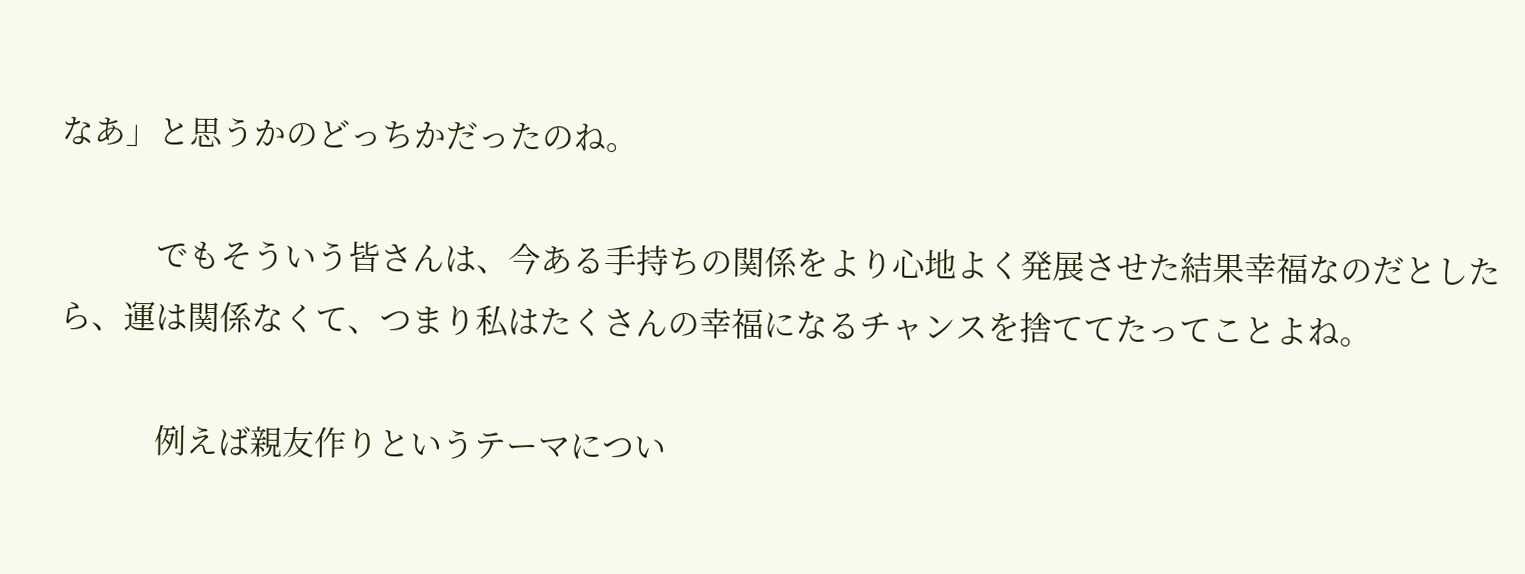なあ」と思うかのどっちかだったのね。

            でもそういう皆さんは、今ある手持ちの関係をより心地よく発展させた結果幸福なのだとしたら、運は関係なくて、つまり私はたくさんの幸福になるチャンスを捨ててたってことよね。

            例えば親友作りというテーマについ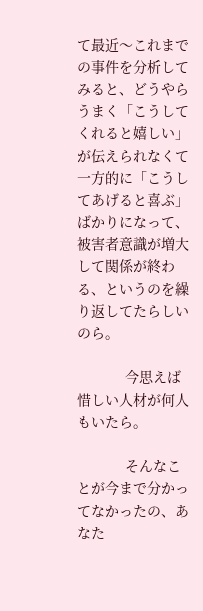て最近〜これまでの事件を分析してみると、どうやらうまく「こうしてくれると嬉しい」が伝えられなくて一方的に「こうしてあげると喜ぶ」ばかりになって、被害者意識が増大して関係が終わる、というのを繰り返してたらしいのら。

            今思えば惜しい人材が何人もいたら。

            そんなことが今まで分かってなかったの、あなた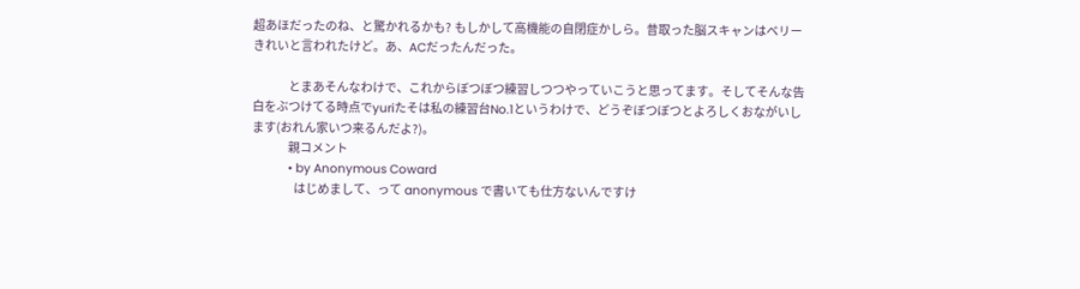超あほだったのね、と驚かれるかも? もしかして高機能の自閉症かしら。昔取った脳スキャンはベリーきれいと言われたけど。あ、ACだったんだった。

            とまあそんなわけで、これからぼつぼつ練習しつつやっていこうと思ってます。そしてそんな告白をぶつけてる時点でyuriたそは私の練習台No.1というわけで、どうぞぼつぼつとよろしくおながいします(おれん家いつ来るんだよ?)。
            親コメント
            • by Anonymous Coward
              はじめまして、って anonymous で書いても仕方ないんですけ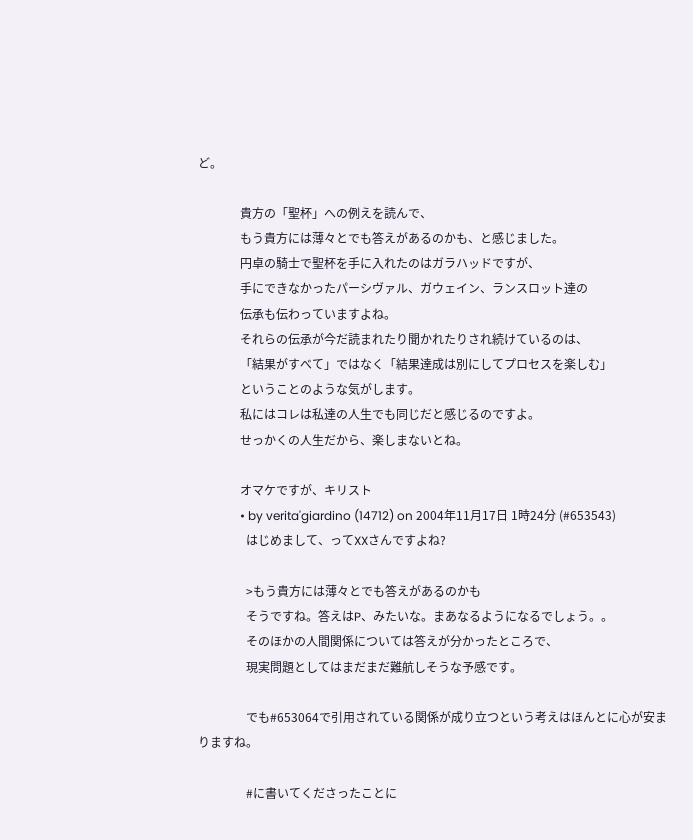ど。

              貴方の「聖杯」への例えを読んで、
              もう貴方には薄々とでも答えがあるのかも、と感じました。
              円卓の騎士で聖杯を手に入れたのはガラハッドですが、
              手にできなかったパーシヴァル、ガウェイン、ランスロット達の
              伝承も伝わっていますよね。
              それらの伝承が今だ読まれたり聞かれたりされ続けているのは、
              「結果がすべて」ではなく「結果達成は別にしてプロセスを楽しむ」
              ということのような気がします。
              私にはコレは私達の人生でも同じだと感じるのですよ。
              せっかくの人生だから、楽しまないとね。

              オマケですが、キリスト
              • by verita'giardino (14712) on 2004年11月17日 1時24分 (#653543)
                はじめまして、ってXXさんですよね?

                >もう貴方には薄々とでも答えがあるのかも
                そうですね。答えはP、みたいな。まあなるようになるでしょう。。
                そのほかの人間関係については答えが分かったところで、
                現実問題としてはまだまだ難航しそうな予感です。

                でも#653064で引用されている関係が成り立つという考えはほんとに心が安まりますね。

                #に書いてくださったことに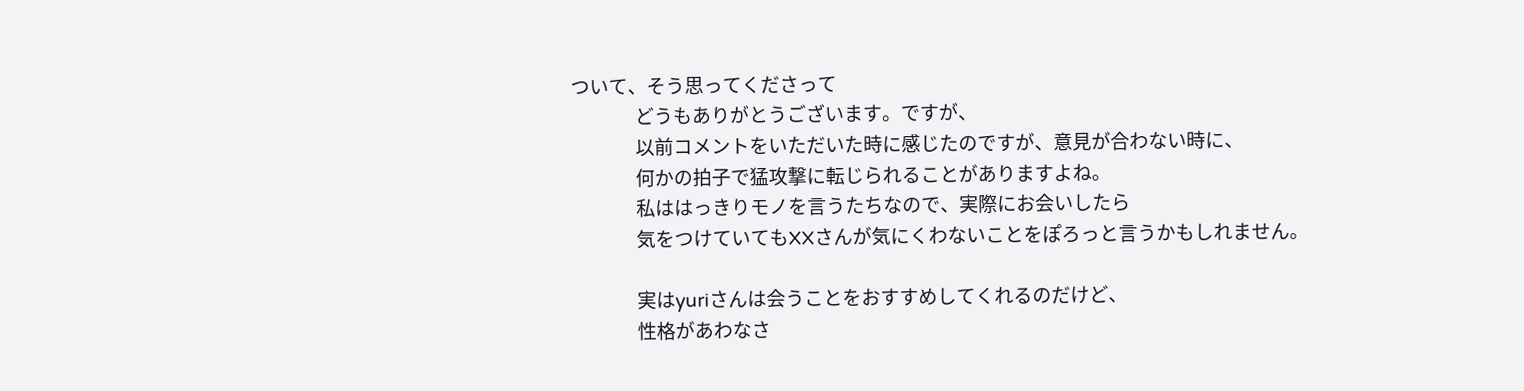ついて、そう思ってくださって
                どうもありがとうございます。ですが、
                以前コメントをいただいた時に感じたのですが、意見が合わない時に、
                何かの拍子で猛攻撃に転じられることがありますよね。
                私ははっきりモノを言うたちなので、実際にお会いしたら
                気をつけていてもXXさんが気にくわないことをぽろっと言うかもしれません。

                実はyuriさんは会うことをおすすめしてくれるのだけど、
                性格があわなさ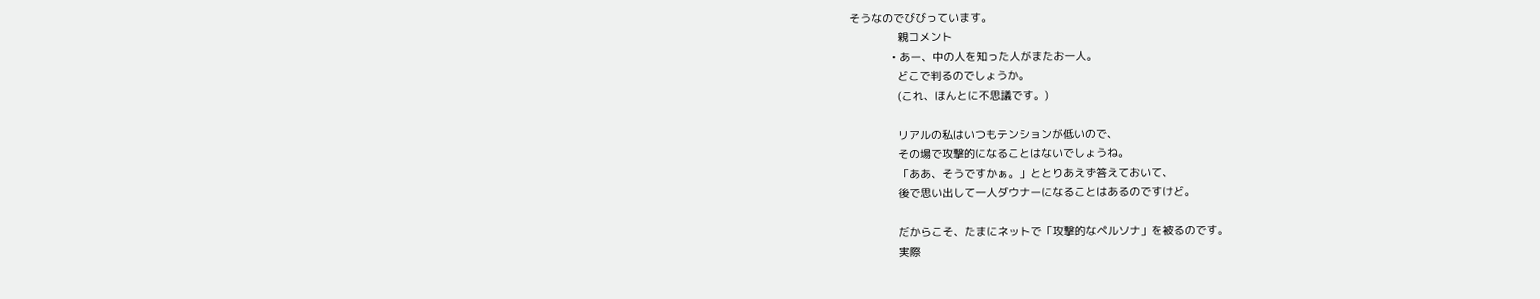そうなのでびびっています。
                親コメント
              • あー、中の人を知った人がまたお一人。
                どこで判るのでしょうか。
                (これ、ほんとに不思議です。)

                リアルの私はいつもテンションが低いので、
                その場で攻撃的になることはないでしょうね。
                「ああ、そうですかぁ。」ととりあえず答えておいて、
                後で思い出して一人ダウナーになることはあるのですけど。

                だからこそ、たまにネットで「攻撃的なペルソナ」を被るのです。
                実際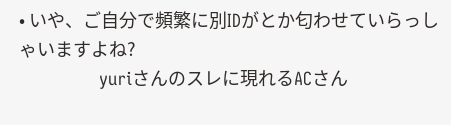• いや、ご自分で頻繁に別IDがとか匂わせていらっしゃいますよね?
                yuriさんのスレに現れるACさん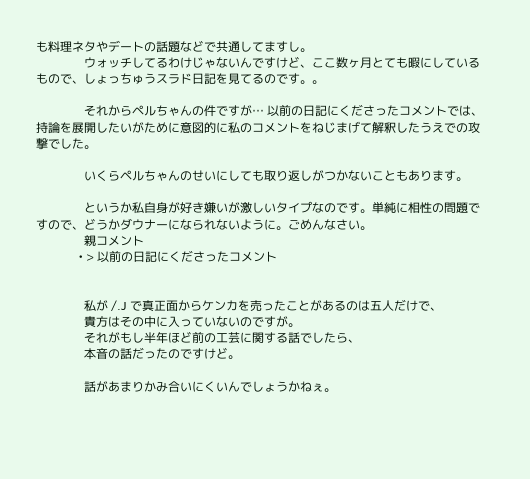も料理ネタやデートの話題などで共通してますし。
                ウォッチしてるわけじゃないんですけど、ここ数ヶ月とても暇にしているもので、しょっちゅうスラド日記を見てるのです。。

                それからペルちゃんの件ですが… 以前の日記にくださったコメントでは、持論を展開したいがために意図的に私のコメントをねじまげて解釈したうえでの攻撃でした。

                いくらペルちゃんのせいにしても取り返しがつかないこともあります。

                というか私自身が好き嫌いが激しいタイプなのです。単純に相性の問題ですので、どうかダウナーになられないように。ごめんなさい。
                親コメント
              • > 以前の日記にくださったコメント


                私が /.J で真正面からケンカを売ったことがあるのは五人だけで、
                貴方はその中に入っていないのですが。
                それがもし半年ほど前の工芸に関する話でしたら、
                本音の話だったのですけど。

                話があまりかみ合いにくいんでしょうかねぇ。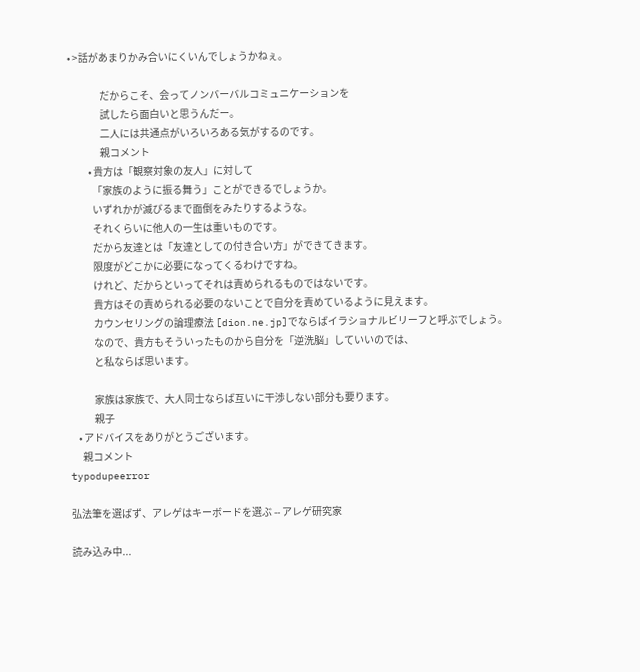• >話があまりかみ合いにくいんでしょうかねぇ。

                だからこそ、会ってノンバーバルコミュニケーションを
                試したら面白いと思うんだー。
                二人には共通点がいろいろある気がするのです。
                親コメント
          • 貴方は「観察対象の友人」に対して
            「家族のように振る舞う」ことができるでしょうか。
            いずれかが滅びるまで面倒をみたりするような。
            それくらいに他人の一生は重いものです。
            だから友達とは「友達としての付き合い方」ができてきます。
            限度がどこかに必要になってくるわけですね。
            けれど、だからといってそれは責められるものではないです。
            貴方はその責められる必要のないことで自分を責めているように見えます。
            カウンセリングの論理療法 [dion.ne.jp]でならばイラショナルビリーフと呼ぶでしょう。
            なので、貴方もそういったものから自分を「逆洗脳」していいのでは、
            と私ならば思います。

            家族は家族で、大人同士ならば互いに干渉しない部分も要ります。
            親子
    • アドバイスをありがとうございます。
      親コメント
typodupeerror

弘法筆を選ばず、アレゲはキーボードを選ぶ -- アレゲ研究家

読み込み中...